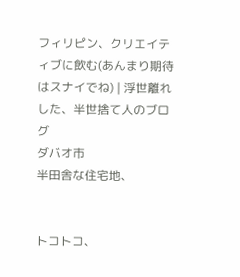フィリピン、クリエイティブに飲む(あんまり期待はスナイでね) | 浮世離れした、半世捨て人のブログ
ダバオ市
半田舎な住宅地、


トコトコ、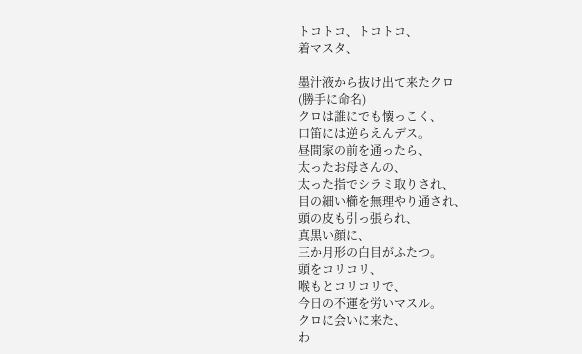トコトコ、トコトコ、
着マスタ、

墨汁液から抜け出て来たクロ
(勝手に命名)
クロは誰にでも懐っこく、
口笛には逆らえんデス。
昼間家の前を通ったら、
太ったお母さんの、
太った指でシラミ取りされ、
目の細い櫛を無理やり通され、
頭の皮も引っ張られ、
真黒い顔に、
三か月形の白目がふたつ。
頭をコリコリ、
喉もとコリコリで、
今日の不運を労いマスル。
クロに会いに来た、
わ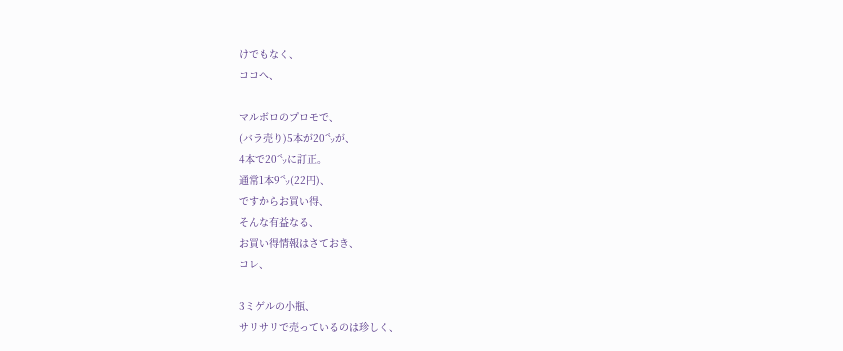けでもなく、
ココへ、

マルボロのプロモで、
(バラ売り)5本が20㌷が、
4本で20㌷に訂正。
通常1本9㌷(22円)、
ですからお買い得、
そんな有益なる、
お買い得情報はさておき、
コレ、

3ミゲルの小瓶、
サリサリで売っているのは珍しく、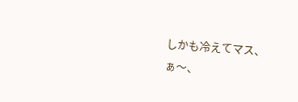しかも冷えてマス、
ぁ〜、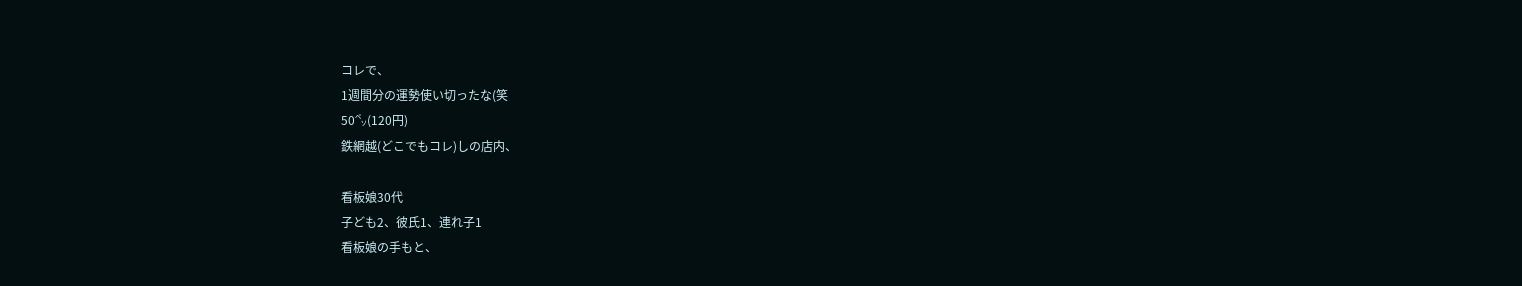コレで、
1週間分の運勢使い切ったな(笑
50㌷(120円)
鉄網越(どこでもコレ)しの店内、

看板娘30代
子ども2、彼氏1、連れ子1
看板娘の手もと、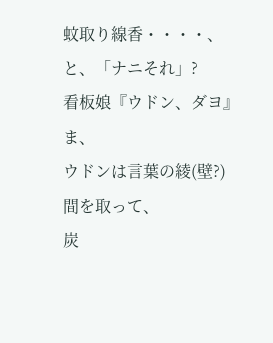蚊取り線香・・・・、
と、「ナニそれ」?
看板娘『ウドン、ダヨ』
ま、
ウドンは言葉の綾(壁?)
間を取って、
炭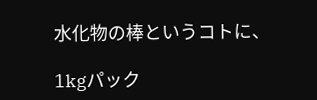水化物の棒というコトに、

1kgパック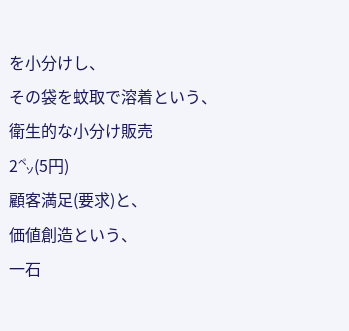を小分けし、
その袋を蚊取で溶着という、
衛生的な小分け販売
2㌷(5円)
顧客満足(要求)と、
価値創造という、
一石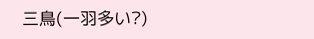三鳥(一羽多い?)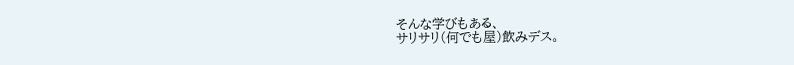そんな学びもある、
サリサリ(何でも屋)飲みデス。